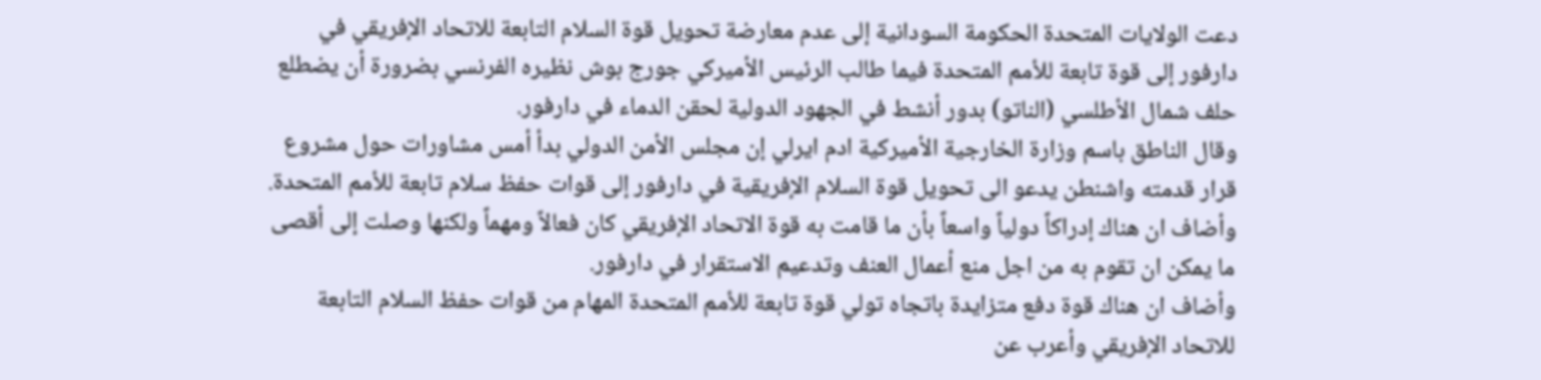دعت الولايات المتحدة الحكومة السودانية إلى عدم معارضة تحويل قوة السلام التابعة للاتحاد الإفريقي في دارفور إلى قوة تابعة للأمم المتحدة فيما طالب الرئيس الأميركي جورج بوش نظيره الفرنسي بضرورة أن يضطلع حلف شمال الأطلسي (الناتو) بدور أنشط في الجهود الدولية لحقن الدماء في دارفور.
وقال الناطق باسم وزارة الخارجية الأميركية ادم ايرلي إن مجلس الأمن الدولي بدأ أمس مشاورات حول مشروع قرار قدمته واشنطن يدعو الى تحويل قوة السلام الإفريقية في دارفور إلى قوات حفظ سلام تابعة للأمم المتحدة. وأضاف ان هناك إدراكاً دولياً واسعاً بأن ما قامت به قوة الاتحاد الإفريقي كان فعالاً ومهماً ولكنها وصلت إلى أقصى ما يمكن ان تقوم به من اجل منع أعمال العنف وتدعيم الاستقرار في دارفور.
وأضاف ان هناك قوة دفع متزايدة باتجاه تولي قوة تابعة للأمم المتحدة المهام من قوات حفظ السلام التابعة للاتحاد الإفريقي وأعرب عن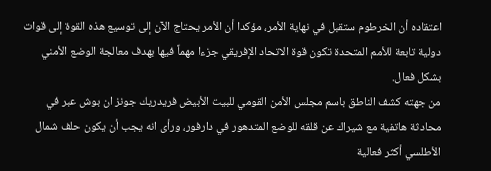اعتقاده أن الخرطوم ستقبل في نهاية الأمر، مؤكدا أن الأمر يحتاج الآن إلى توسيع هذه القوة إلى قوات دولية تابعة للأمم المتحدة تكون قوة الاتحاد الإفريقي جزءا مهماً فيها بهدف معالجة الوضع الأمني بشكل فعال.
من جهته كشف الناطق باسم مجلس الأمن القومي للبيت الأبيض فريدريك جونز ان بوش عبر في محادثة هاتفية مع شيراك عن قلقه للوضع المتدهور في دارفور، ورأى انه يجب أن يكون حلف شمال الأطلسي أكثر فعالية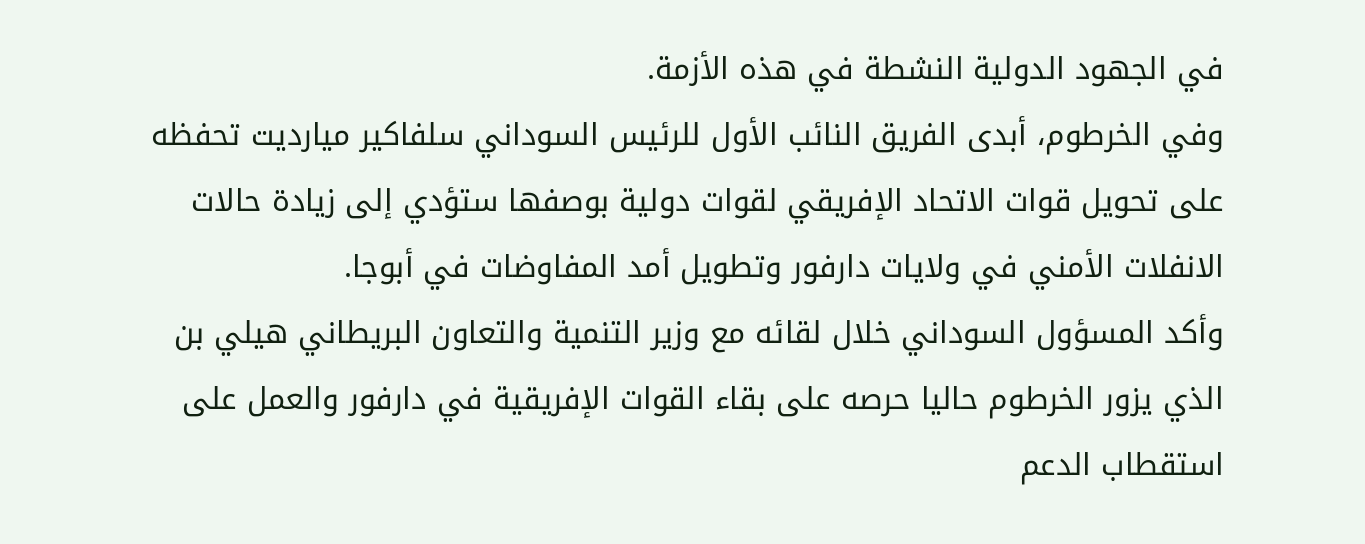في الجهود الدولية النشطة في هذه الأزمة.
وفي الخرطوم، أبدى الفريق النائب الأول للرئيس السوداني سلفاكير ميارديت تحفظه على تحويل قوات الاتحاد الإفريقي لقوات دولية بوصفها ستؤدي إلى زيادة حالات الانفلات الأمني في ولايات دارفور وتطويل أمد المفاوضات في أبوجا.
وأكد المسؤول السوداني خلال لقائه مع وزير التنمية والتعاون البريطاني هيلي بن الذي يزور الخرطوم حاليا حرصه على بقاء القوات الإفريقية في دارفور والعمل على استقطاب الدعم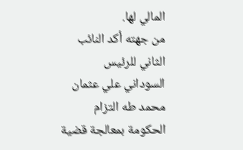المالي لها.
من جهته أكد النائب الثاني للرئيس السوداني علي عثمان محمد طه التزام الحكومة بمعالجة قضية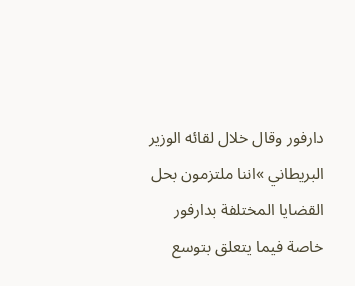دارفور وقال خلال لقائه الوزير البريطاني »اننا ملتزمون بحل القضايا المختلفة بدارفور خاصة فيما يتعلق بتوسع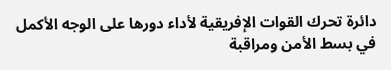دائرة تحرك القوات الإفريقية لأداء دورها على الوجه الأكمل في بسط الأمن ومراقبة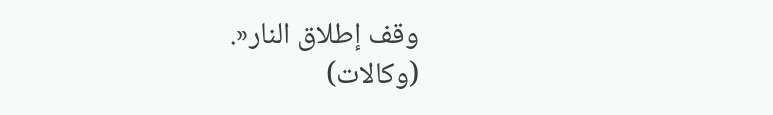وقف إطلاق النار«.
(وكالات)